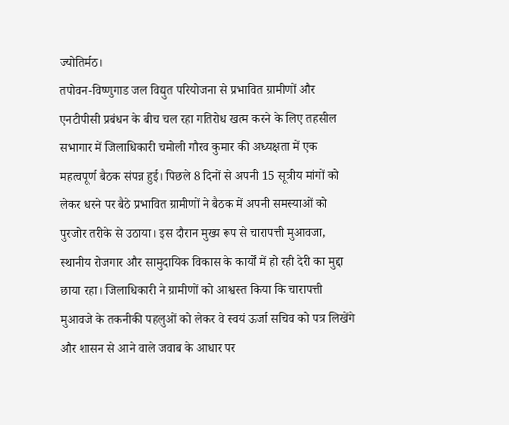ज्योतिर्मठ।
तपोवन-विष्णुगाड जल विद्युत परियोजना से प्रभावित ग्रामीणों और एनटीपीसी प्रबंधन के बीच चल रहा गतिरोध खत्म करने के लिए तहसील सभागार में जिलाधिकारी चमोली गौरव कुमार की अध्यक्षता में एक महत्वपूर्ण बैठक संपन्न हुई। पिछले 8 दिनों से अपनी 15 सूत्रीय मांगों को लेकर धरने पर बैठे प्रभावित ग्रामीणों ने बैठक में अपनी समस्याओं को पुरजोर तरीके से उठाया। इस दौरान मुख्य रूप से चारापत्ती मुआवजा, स्थानीय रोजगार और सामुदायिक विकास के कार्यों में हो रही देरी का मुद्दा छाया रहा। जिलाधिकारी ने ग्रामीणों को आश्वस्त किया कि चारापत्ती मुआवजे के तकनीकी पहलुओं को लेकर वे स्वयं ऊर्जा सचिव को पत्र लिखेंगे और शासन से आने वाले जवाब के आधार पर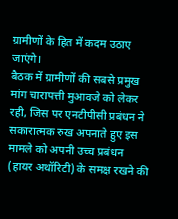ग्रामीणों के हित में कदम उठाए जाएंगे।
बैठक में ग्रामीणों की सबसे प्रमुख मांग चारापत्ती मुआवजे को लेकर रही, जिस पर एनटीपीसी प्रबंधन ने सकारात्मक रुख अपनाते हुए इस मामले को अपनी उच्च प्रबंधन (हायर अथॉरिटी) के समक्ष रखने की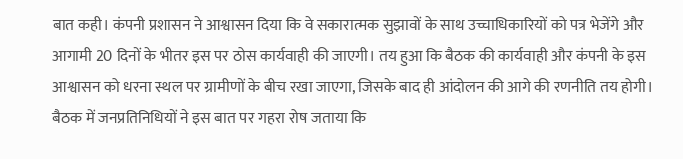बात कही। कंपनी प्रशासन ने आश्वासन दिया कि वे सकारात्मक सुझावों के साथ उच्चाधिकारियों को पत्र भेजेंगे और आगामी 20 दिनों के भीतर इस पर ठोस कार्यवाही की जाएगी। तय हुआ कि बैठक की कार्यवाही और कंपनी के इस आश्वासन को धरना स्थल पर ग्रामीणों के बीच रखा जाएगा, जिसके बाद ही आंदोलन की आगे की रणनीति तय होगी। बैठक में जनप्रतिनिधियों ने इस बात पर गहरा रोष जताया कि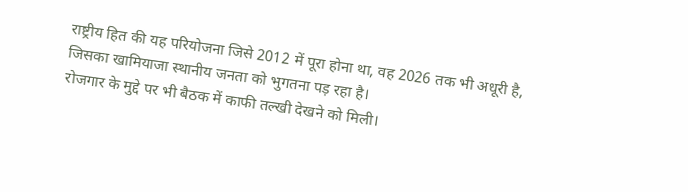राष्ट्रीय हित की यह परियोजना जिसे 2012 में पूरा होना था, वह 2026 तक भी अधूरी है, जिसका खामियाजा स्थानीय जनता को भुगतना पड़ रहा है।
रोजगार के मुद्दे पर भी बैठक में काफी तल्खी देखने को मिली।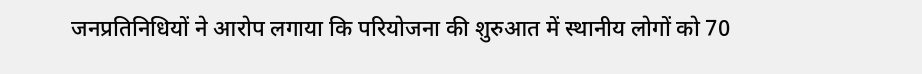जनप्रतिनिधियों ने आरोप लगाया कि परियोजना की शुरुआत में स्थानीय लोगों को 70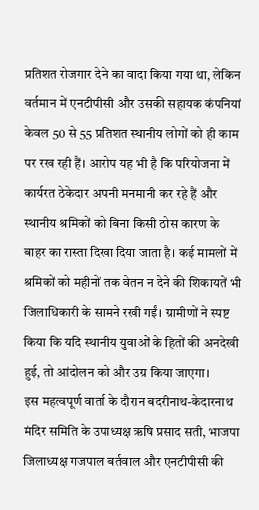प्रतिशत रोजगार देने का वादा किया गया था, लेकिन वर्तमान में एनटीपीसी और उसकी सहायक कंपनियां केवल 50 से 55 प्रतिशत स्थानीय लोगों को ही काम पर रख रही हैं। आरोप यह भी है कि परियोजना में कार्यरत ठेकेदार अपनी मनमानी कर रहे हैं और स्थानीय श्रमिकों को बिना किसी ठोस कारण के बाहर का रास्ता दिखा दिया जाता है। कई मामलों में श्रमिकों को महीनों तक वेतन न देने की शिकायतें भी जिलाधिकारी के सामने रखी गईं। ग्रामीणों ने स्पष्ट किया कि यदि स्थानीय युवाओं के हितों की अनदेखी हुई, तो आंदोलन को और उग्र किया जाएगा।
इस महत्वपूर्ण वार्ता के दौरान बदरीनाथ-केदारनाथ मंदिर समिति के उपाध्यक्ष ऋषि प्रसाद सती, भाजपा जिलाध्यक्ष गजपाल बर्तवाल और एनटीपीसी की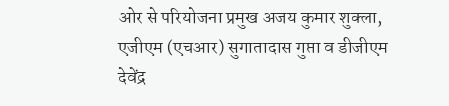ओर से परियोजना प्रमुख अजय कुमार शुक्ला, एजीएम (एचआर) सुगातादास गुप्ता व डीजीएम देवेंद्र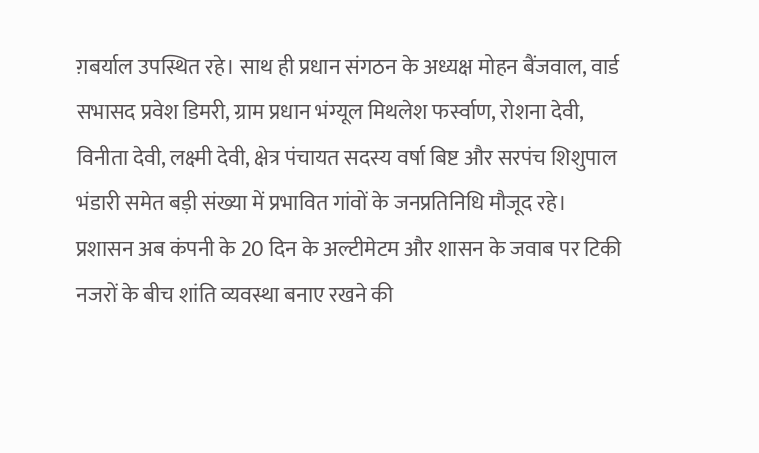ग़बर्याल उपस्थित रहे। साथ ही प्रधान संगठन के अध्यक्ष मोहन बैंजवाल, वार्ड सभासद प्रवेश डिमरी, ग्राम प्रधान भंग्यूल मिथलेश फर्स्वाण, रोशना देवी, विनीता देवी, लक्ष्मी देवी, क्षेत्र पंचायत सदस्य वर्षा बिष्ट और सरपंच शिशुपाल भंडारी समेत बड़ी संख्या में प्रभावित गांवों के जनप्रतिनिधि मौजूद रहे। प्रशासन अब कंपनी के 20 दिन के अल्टीमेटम और शासन के जवाब पर टिकी नजरों के बीच शांति व्यवस्था बनाए रखने की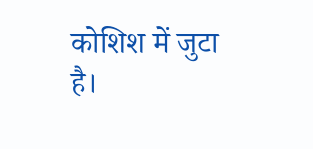कोशिश में जुटा है।